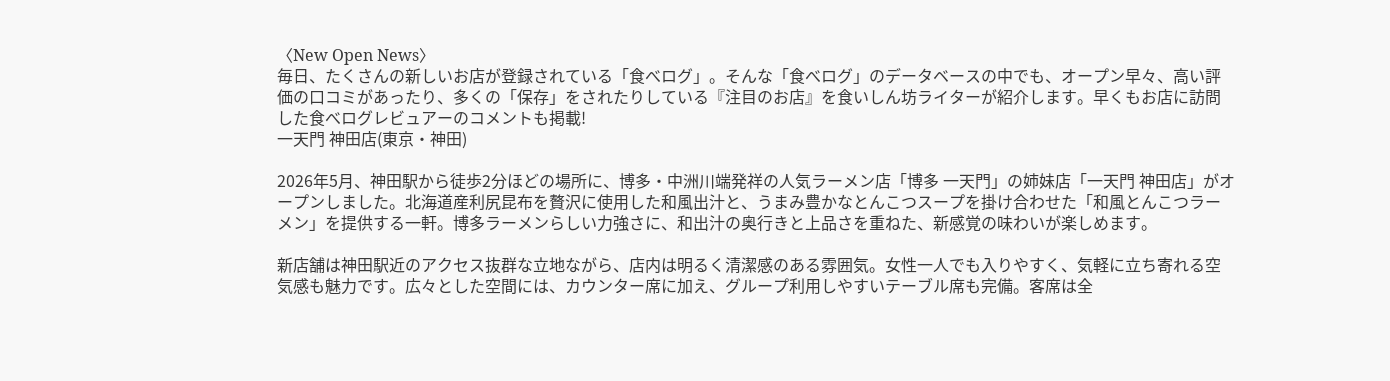〈New Open News〉
毎日、たくさんの新しいお店が登録されている「食べログ」。そんな「食べログ」のデータベースの中でも、オープン早々、高い評価の口コミがあったり、多くの「保存」をされたりしている『注目のお店』を食いしん坊ライターが紹介します。早くもお店に訪問した食べログレビュアーのコメントも掲載!
一天門 神田店(東京・神田)

2026年5月、神田駅から徒歩2分ほどの場所に、博多・中洲川端発祥の人気ラーメン店「博多 一天門」の姉妹店「一天門 神田店」がオープンしました。北海道産利尻昆布を贅沢に使用した和風出汁と、うまみ豊かなとんこつスープを掛け合わせた「和風とんこつラーメン」を提供する一軒。博多ラーメンらしい力強さに、和出汁の奥行きと上品さを重ねた、新感覚の味わいが楽しめます。

新店舗は神田駅近のアクセス抜群な立地ながら、店内は明るく清潔感のある雰囲気。女性一人でも入りやすく、気軽に立ち寄れる空気感も魅力です。広々とした空間には、カウンター席に加え、グループ利用しやすいテーブル席も完備。客席は全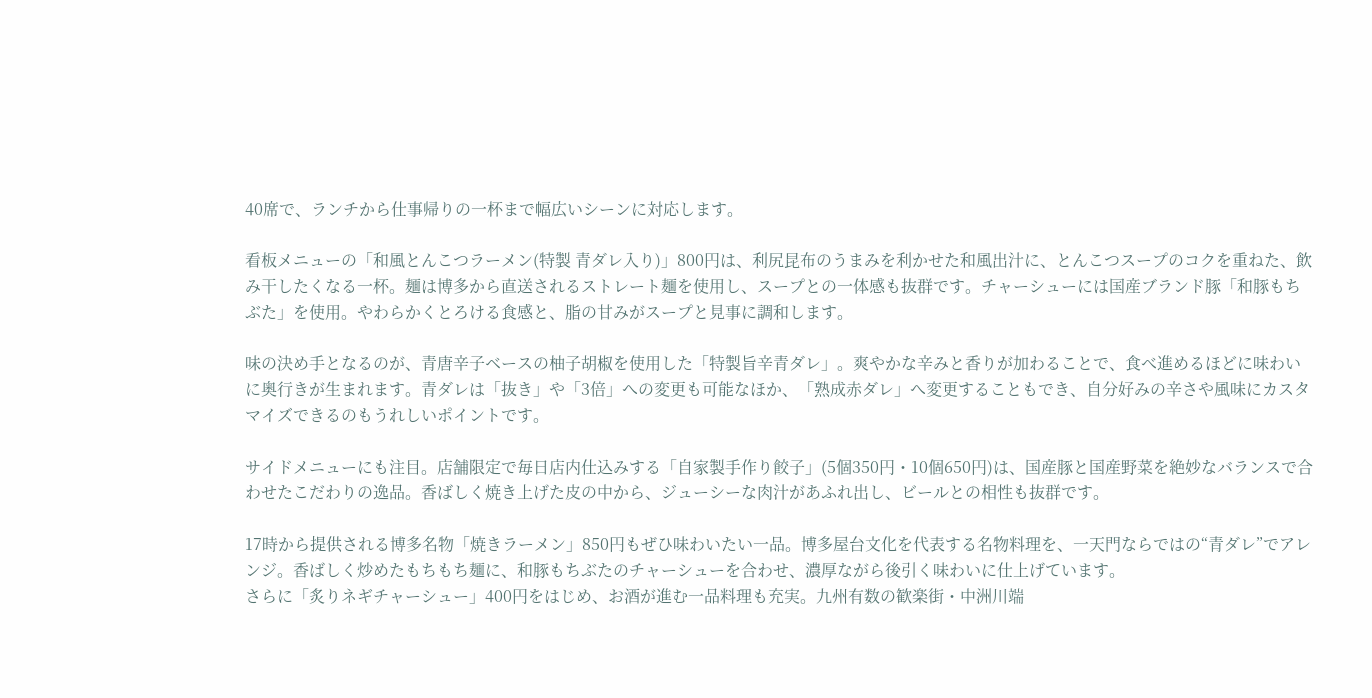40席で、ランチから仕事帰りの一杯まで幅広いシーンに対応します。

看板メニューの「和風とんこつラーメン(特製 青ダレ入り)」800円は、利尻昆布のうまみを利かせた和風出汁に、とんこつスープのコクを重ねた、飲み干したくなる一杯。麺は博多から直送されるストレート麺を使用し、スープとの一体感も抜群です。チャーシューには国産ブランド豚「和豚もちぶた」を使用。やわらかくとろける食感と、脂の甘みがスープと見事に調和します。

味の決め手となるのが、青唐辛子ベースの柚子胡椒を使用した「特製旨辛青ダレ」。爽やかな辛みと香りが加わることで、食べ進めるほどに味わいに奥行きが生まれます。青ダレは「抜き」や「3倍」への変更も可能なほか、「熟成赤ダレ」へ変更することもでき、自分好みの辛さや風味にカスタマイズできるのもうれしいポイントです。

サイドメニューにも注目。店舗限定で毎日店内仕込みする「自家製手作り餃子」(5個350円・10個650円)は、国産豚と国産野菜を絶妙なバランスで合わせたこだわりの逸品。香ばしく焼き上げた皮の中から、ジューシーな肉汁があふれ出し、ビールとの相性も抜群です。

17時から提供される博多名物「焼きラーメン」850円もぜひ味わいたい一品。博多屋台文化を代表する名物料理を、一天門ならではの“青ダレ”でアレンジ。香ばしく炒めたもちもち麺に、和豚もちぶたのチャーシューを合わせ、濃厚ながら後引く味わいに仕上げています。
さらに「炙りネギチャーシュー」400円をはじめ、お酒が進む一品料理も充実。九州有数の歓楽街・中洲川端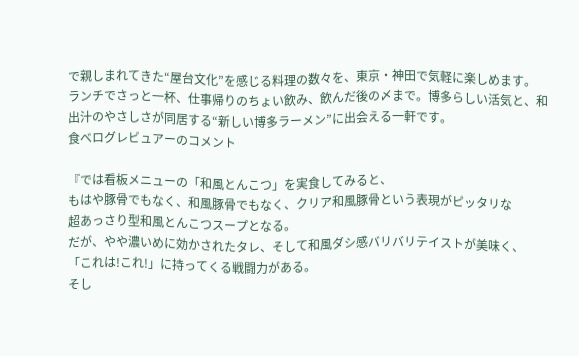で親しまれてきた“屋台文化”を感じる料理の数々を、東京・神田で気軽に楽しめます。
ランチでさっと一杯、仕事帰りのちょい飲み、飲んだ後の〆まで。博多らしい活気と、和出汁のやさしさが同居する“新しい博多ラーメン”に出会える一軒です。
食べログレビュアーのコメント

『では看板メニューの「和風とんこつ」を実食してみると、
もはや豚骨でもなく、和風豚骨でもなく、クリア和風豚骨という表現がピッタリな
超あっさり型和風とんこつスープとなる。
だが、やや濃いめに効かされたタレ、そして和風ダシ感バリバリテイストが美味く、
「これは!これ!」に持ってくる戦闘力がある。
そし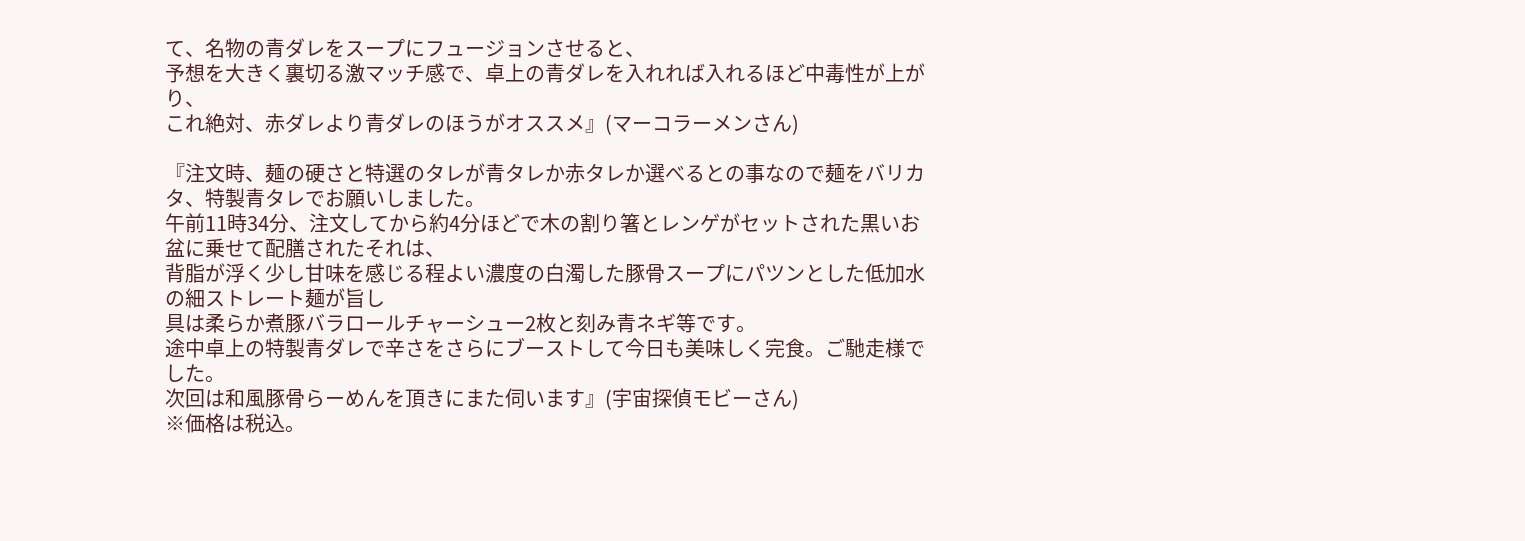て、名物の青ダレをスープにフュージョンさせると、
予想を大きく裏切る激マッチ感で、卓上の青ダレを入れれば入れるほど中毒性が上がり、
これ絶対、赤ダレより青ダレのほうがオススメ』(マーコラーメンさん)

『注文時、麺の硬さと特選のタレが青タレか赤タレか選べるとの事なので麺をバリカタ、特製青タレでお願いしました。
午前11時34分、注文してから約4分ほどで木の割り箸とレンゲがセットされた黒いお盆に乗せて配膳されたそれは、
背脂が浮く少し甘味を感じる程よい濃度の白濁した豚骨スープにパツンとした低加水の細ストレート麺が旨し
具は柔らか煮豚バラロールチャーシュー2枚と刻み青ネギ等です。
途中卓上の特製青ダレで辛さをさらにブーストして今日も美味しく完食。ご馳走様でした。
次回は和風豚骨らーめんを頂きにまた伺います』(宇宙探偵モビーさん)
※価格は税込。